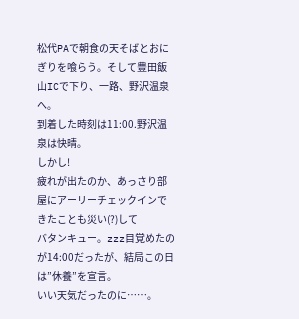松代PAで朝食の天そばとおにぎりを喰らう。そして豊田飯山ICで下り、一路、野沢温泉へ。
到着した時刻は11:00.野沢温泉は快晴。
しかし!
疲れが出たのか、あっさり部屋にアーリーチェックインできたことも災い(?)して
バタンキュー。zzz目覚めたのが14:00だったが、結局この日は”休養”を宣言。
いい天気だったのに……。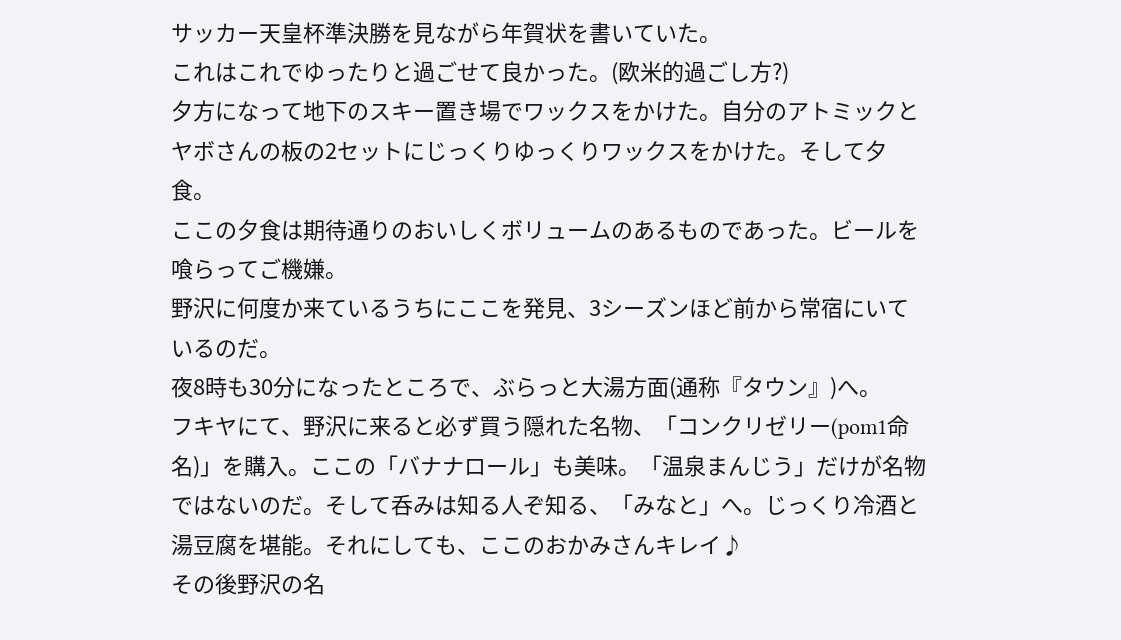サッカー天皇杯準決勝を見ながら年賀状を書いていた。
これはこれでゆったりと過ごせて良かった。(欧米的過ごし方?)
夕方になって地下のスキー置き場でワックスをかけた。自分のアトミックとヤボさんの板の2セットにじっくりゆっくりワックスをかけた。そして夕食。
ここの夕食は期待通りのおいしくボリュームのあるものであった。ビールを喰らってご機嫌。
野沢に何度か来ているうちにここを発見、3シーズンほど前から常宿にいているのだ。
夜8時も30分になったところで、ぶらっと大湯方面(通称『タウン』)へ。
フキヤにて、野沢に来ると必ず買う隠れた名物、「コンクリゼリー(pom1命名)」を購入。ここの「バナナロール」も美味。「温泉まんじう」だけが名物ではないのだ。そして呑みは知る人ぞ知る、「みなと」へ。じっくり冷酒と湯豆腐を堪能。それにしても、ここのおかみさんキレイ♪
その後野沢の名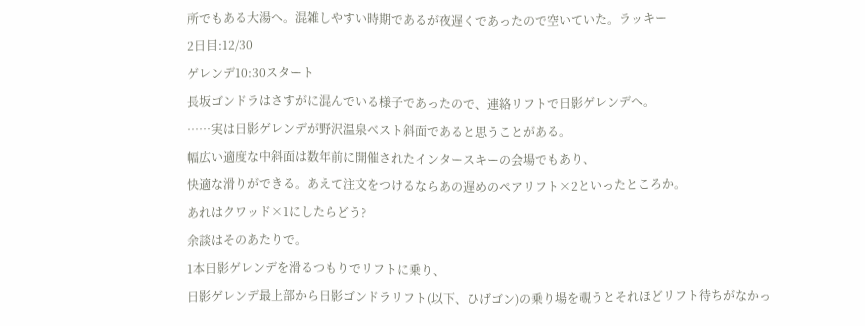所でもある大湯へ。混雑しやすい時期であるが夜遅くであったので空いていた。ラッキー
2日目:12/30
ゲレンデ10:30スタート
長坂ゴンドラはさすがに混んでいる様子であったので、連絡リフトで日影ゲレンデへ。
……実は日影ゲレンデが野沢温泉ベスト斜面であると思うことがある。
幅広い適度な中斜面は数年前に開催されたインタースキーの会場でもあり、
快適な滑りができる。あえて注文をつけるならあの遅めのペアリフト×2といったところか。
あれはクワッド×1にしたらどう?
余談はそのあたりで。
1本日影ゲレンデを滑るつもりでリフトに乗り、
日影ゲレンデ最上部から日影ゴンドラリフト(以下、ひげゴン)の乗り場を覗うとそれほどリフト待ちがなかっ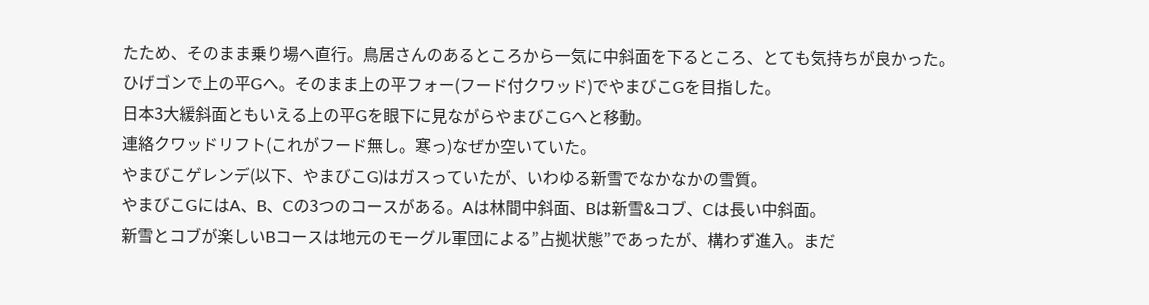たため、そのまま乗り場へ直行。鳥居さんのあるところから一気に中斜面を下るところ、とても気持ちが良かった。ひげゴンで上の平Gへ。そのまま上の平フォー(フード付クワッド)でやまびこGを目指した。
日本3大緩斜面ともいえる上の平Gを眼下に見ながらやまびこGへと移動。
連絡クワッドリフト(これがフード無し。寒っ)なぜか空いていた。
やまびこゲレンデ(以下、やまびこG)はガスっていたが、いわゆる新雪でなかなかの雪質。
やまびこGにはA、B、Cの3つのコースがある。Aは林間中斜面、Bは新雪&コブ、Cは長い中斜面。
新雪とコブが楽しいBコースは地元のモーグル軍団による”占拠状態”であったが、構わず進入。まだ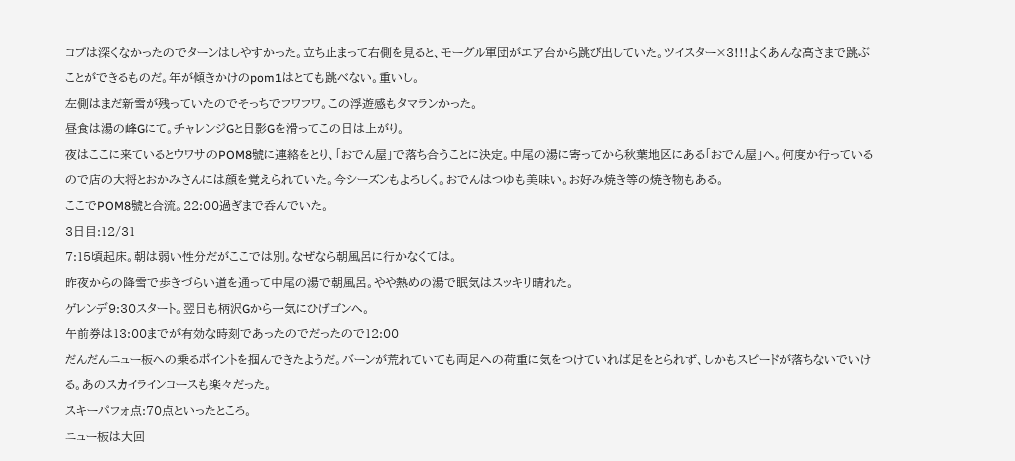コブは深くなかったのでターンはしやすかった。立ち止まって右側を見ると、モーグル軍団がエア台から跳び出していた。ツイスター×3!!!よくあんな高さまで跳ぶことができるものだ。年が傾きかけのpom1はとても跳べない。重いし。
左側はまだ新雪が残っていたのでそっちでフワフワ。この浮遊感もタマランかった。
昼食は湯の峰Gにて。チャレンジGと日影Gを滑ってこの日は上がり。
夜はここに来ているとウワサのPOM8號に連絡をとり、「おでん屋」で落ち合うことに決定。中尾の湯に寄ってから秋葉地区にある「おでん屋」へ。何度か行っているので店の大将とおかみさんには顔を覚えられていた。今シーズンもよろしく。おでんはつゆも美味い。お好み焼き等の焼き物もある。
ここでPOM8號と合流。22:00過ぎまで呑んでいた。
3日目:12/31
7:15頃起床。朝は弱い性分だがここでは別。なぜなら朝風呂に行かなくては。
昨夜からの降雪で歩きづらい道を通って中尾の湯で朝風呂。やや熱めの湯で眠気はスッキリ晴れた。
ゲレンデ9:30スタート。翌日も柄沢Gから一気にひげゴンへ。
午前券は13:00までが有効な時刻であったのでだったので12:00
だんだんニュー板への乗るポイントを掴んできたようだ。バーンが荒れていても両足への荷重に気をつけていれば足をとられず、しかもスピードが落ちないでいける。あのスカイラインコースも楽々だった。
スキーパフォ点:70点といったところ。
ニュー板は大回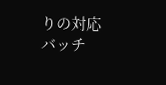りの対応バッチ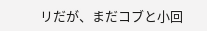リだが、まだコブと小回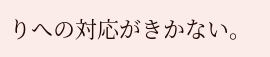りへの対応がきかない。